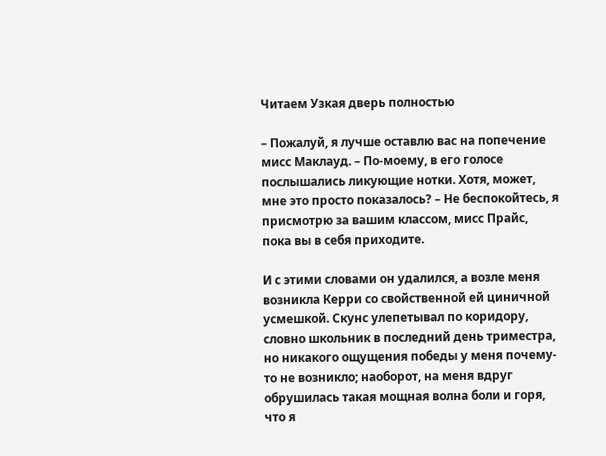Читаем Узкая дверь полностью

– Пожалуй, я лучше оставлю вас на попечение мисс Маклауд. – По-моему, в его голосе послышались ликующие нотки. Хотя, может, мне это просто показалось? – Не беспокойтесь, я присмотрю за вашим классом, мисс Прайс, пока вы в себя приходите.

И с этими словами он удалился, а возле меня возникла Керри со свойственной ей циничной усмешкой. Скунс улепетывал по коридору, словно школьник в последний день триместра, но никакого ощущения победы у меня почему-то не возникло; наоборот, на меня вдруг обрушилась такая мощная волна боли и горя, что я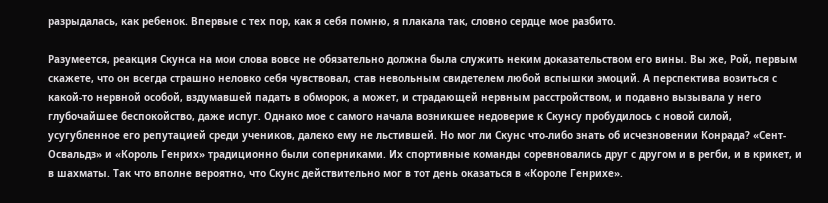разрыдалась, как ребенок. Впервые с тех пор, как я себя помню, я плакала так, словно сердце мое разбито.

Разумеется, реакция Скунса на мои слова вовсе не обязательно должна была служить неким доказательством его вины. Вы же, Рой, первым скажете, что он всегда страшно неловко себя чувствовал, став невольным свидетелем любой вспышки эмоций. А перспектива возиться с какой-то нервной особой, вздумавшей падать в обморок, а может, и страдающей нервным расстройством, и подавно вызывала у него глубочайшее беспокойство, даже испуг. Однако мое с самого начала возникшее недоверие к Скунсу пробудилось с новой силой, усугубленное его репутацией среди учеников, далеко ему не льстившей. Но мог ли Скунс что-либо знать об исчезновении Конрада? «Сент-Освальдз» и «Король Генрих» традиционно были соперниками. Их спортивные команды соревновались друг с другом и в регби, и в крикет, и в шахматы. Так что вполне вероятно, что Скунс действительно мог в тот день оказаться в «Короле Генрихе».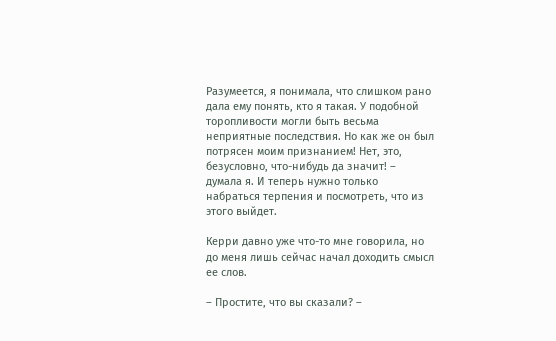Разумеется, я понимала, что слишком рано дала ему понять, кто я такая. У подобной торопливости могли быть весьма неприятные последствия. Но как же он был потрясен моим признанием! Нет, это, безусловно, что-нибудь да значит! – думала я. И теперь нужно только набраться терпения и посмотреть, что из этого выйдет.

Керри давно уже что-то мне говорила, но до меня лишь сейчас начал доходить смысл ее слов.

– Простите, что вы сказали? –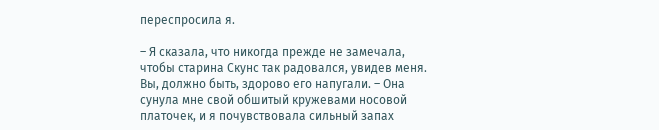переспросила я.

– Я сказала, что никогда прежде не замечала, чтобы старина Скунс так радовался, увидев меня. Вы, должно быть, здорово его напугали. – Она сунула мне свой обшитый кружевами носовой платочек, и я почувствовала сильный запах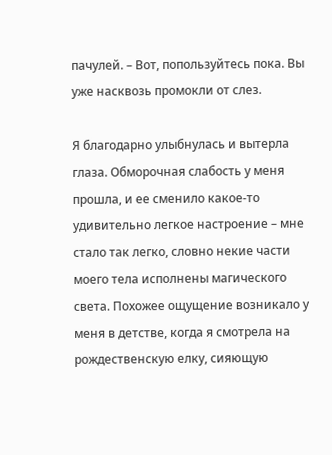пачулей. – Вот, попользуйтесь пока. Вы уже насквозь промокли от слез.

Я благодарно улыбнулась и вытерла глаза. Обморочная слабость у меня прошла, и ее сменило какое-то удивительно легкое настроение – мне стало так легко, словно некие части моего тела исполнены магического света. Похожее ощущение возникало у меня в детстве, когда я смотрела на рождественскую елку, сияющую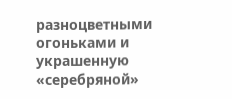разноцветными огоньками и украшенную «серебряной»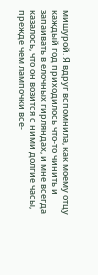мишурой. Я вдруг вспомнила, как моему отцу каждый год приходилось что-то чинить и запаивать в елочных гирляндах, и мне всегда казалось, что он возится с ними долгие часы, прежде чем лампочки все-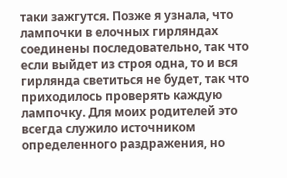таки зажгутся. Позже я узнала, что лампочки в елочных гирляндах соединены последовательно, так что если выйдет из строя одна, то и вся гирлянда светиться не будет, так что приходилось проверять каждую лампочку. Для моих родителей это всегда служило источником определенного раздражения, но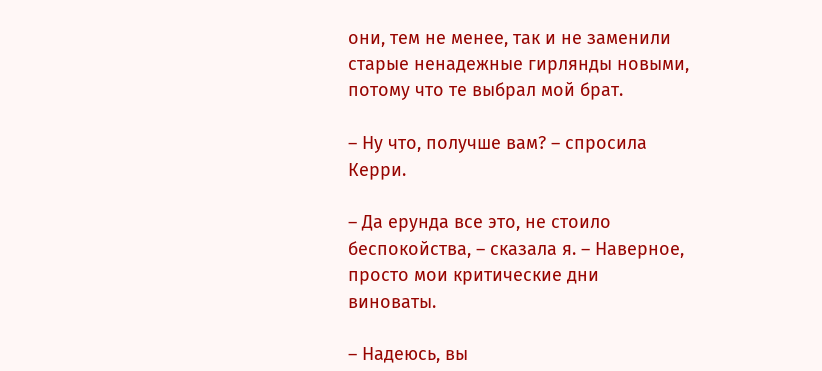они, тем не менее, так и не заменили старые ненадежные гирлянды новыми, потому что те выбрал мой брат.

– Ну что, получше вам? – спросила Керри.

– Да ерунда все это, не стоило беспокойства, – сказала я. – Наверное, просто мои критические дни виноваты.

– Надеюсь, вы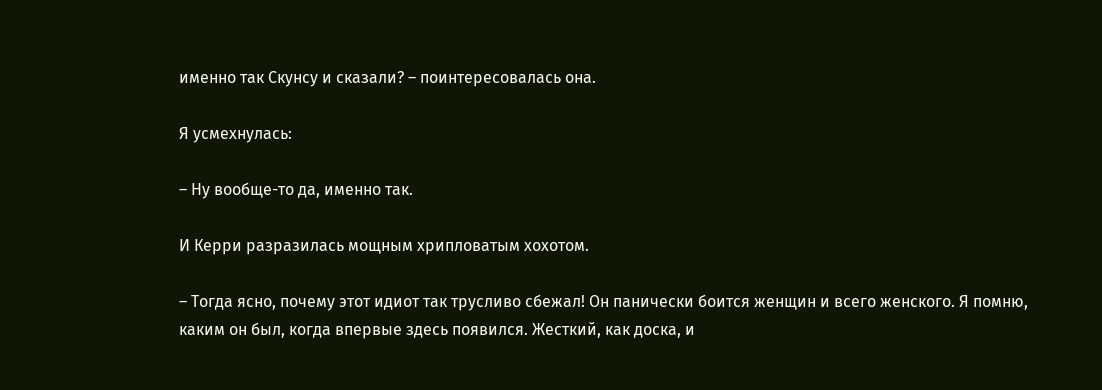именно так Скунсу и сказали? – поинтересовалась она.

Я усмехнулась:

– Ну вообще-то да, именно так.

И Керри разразилась мощным хрипловатым хохотом.

– Тогда ясно, почему этот идиот так трусливо сбежал! Он панически боится женщин и всего женского. Я помню, каким он был, когда впервые здесь появился. Жесткий, как доска, и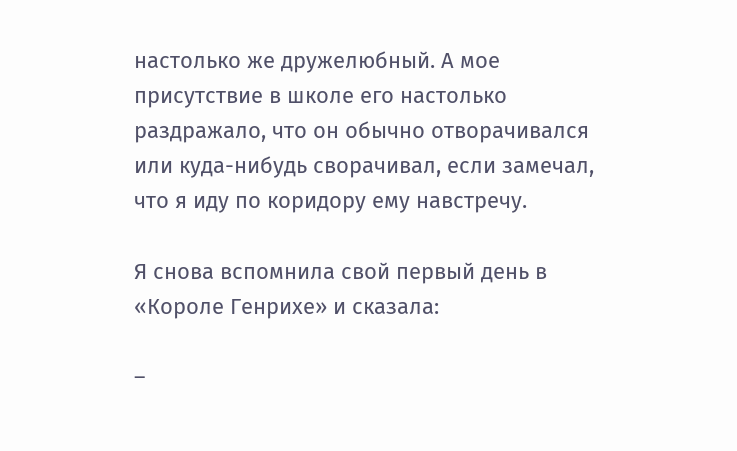настолько же дружелюбный. А мое присутствие в школе его настолько раздражало, что он обычно отворачивался или куда-нибудь сворачивал, если замечал, что я иду по коридору ему навстречу.

Я снова вспомнила свой первый день в «Короле Генрихе» и сказала:

–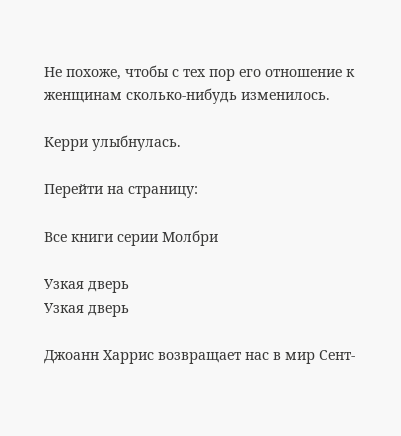Не похоже, чтобы с тех пор его отношение к женщинам сколько-нибудь изменилось.

Керри улыбнулась.

Перейти на страницу:

Все книги серии Молбри

Узкая дверь
Узкая дверь

Джоанн Харрис возвращает нас в мир Сент-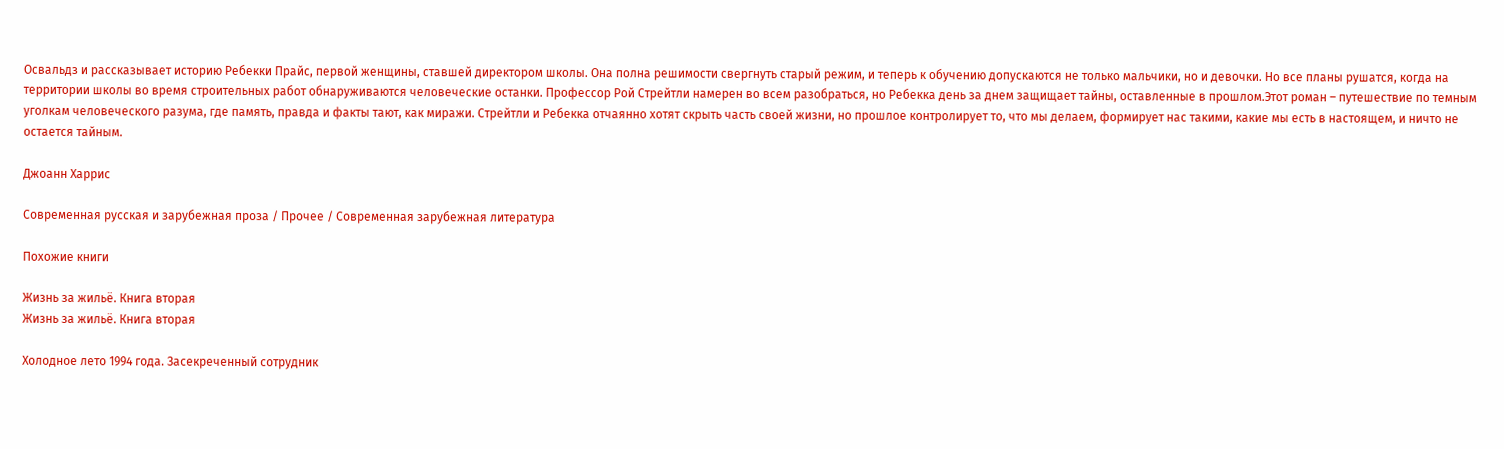Освальдз и рассказывает историю Ребекки Прайс, первой женщины, ставшей директором школы. Она полна решимости свергнуть старый режим, и теперь к обучению допускаются не только мальчики, но и девочки. Но все планы рушатся, когда на территории школы во время строительных работ обнаруживаются человеческие останки. Профессор Рой Стрейтли намерен во всем разобраться, но Ребекка день за днем защищает тайны, оставленные в прошлом.Этот роман – путешествие по темным уголкам человеческого разума, где память, правда и факты тают, как миражи. Стрейтли и Ребекка отчаянно хотят скрыть часть своей жизни, но прошлое контролирует то, что мы делаем, формирует нас такими, какие мы есть в настоящем, и ничто не остается тайным.

Джоанн Харрис

Современная русская и зарубежная проза / Прочее / Современная зарубежная литература

Похожие книги

Жизнь за жильё. Книга вторая
Жизнь за жильё. Книга вторая

Холодное лето 1994 года. Засекреченный сотрудник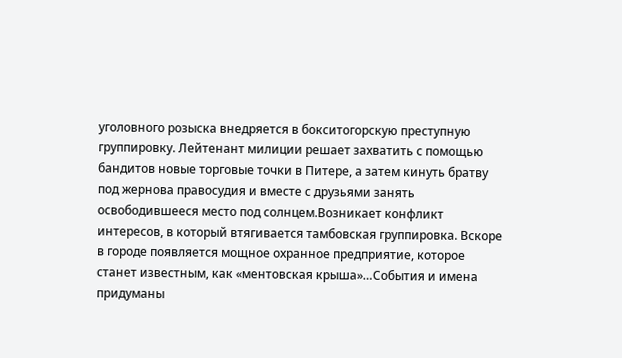уголовного розыска внедряется в бокситогорскую преступную группировку. Лейтенант милиции решает захватить с помощью бандитов новые торговые точки в Питере, а затем кинуть братву под жернова правосудия и вместе с друзьями занять освободившееся место под солнцем.Возникает конфликт интересов, в который втягивается тамбовская группировка. Вскоре в городе появляется мощное охранное предприятие, которое станет известным, как «ментовская крыша»…События и имена придуманы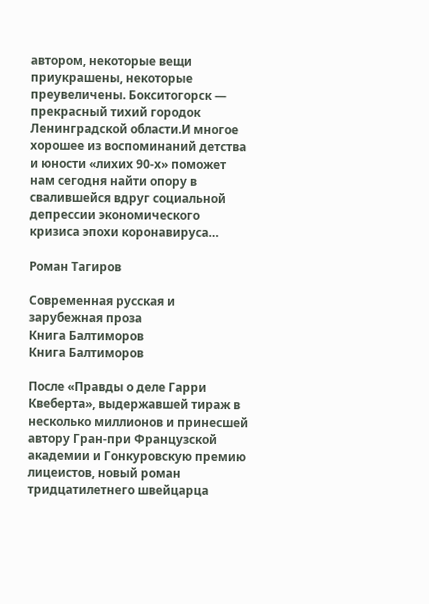автором, некоторые вещи приукрашены, некоторые преувеличены. Бокситогорск — прекрасный тихий городок Ленинградской области.И многое хорошее из воспоминаний детства и юности «лихих 90-х» поможет нам сегодня найти опору в свалившейся вдруг социальной депрессии экономического кризиса эпохи коронавируса…

Роман Тагиров

Современная русская и зарубежная проза
Книга Балтиморов
Книга Балтиморов

После «Правды о деле Гарри Квеберта», выдержавшей тираж в несколько миллионов и принесшей автору Гран-при Французской академии и Гонкуровскую премию лицеистов, новый роман тридцатилетнего швейцарца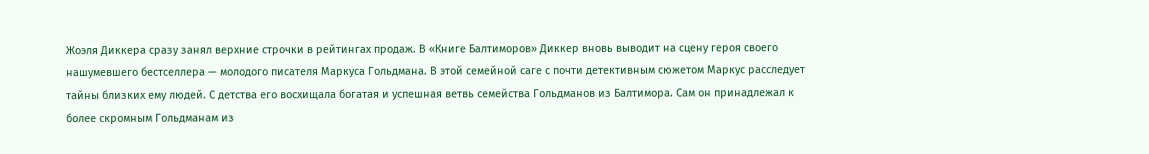Жоэля Диккера сразу занял верхние строчки в рейтингах продаж. В «Книге Балтиморов» Диккер вновь выводит на сцену героя своего нашумевшего бестселлера — молодого писателя Маркуса Гольдмана. В этой семейной саге с почти детективным сюжетом Маркус расследует тайны близких ему людей. С детства его восхищала богатая и успешная ветвь семейства Гольдманов из Балтимора. Сам он принадлежал к более скромным Гольдманам из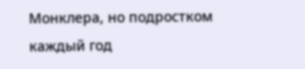Монклера, но подростком каждый год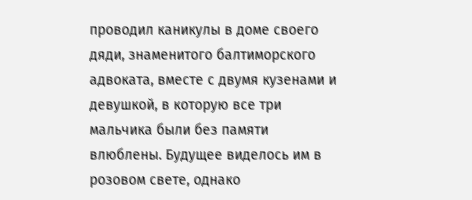проводил каникулы в доме своего дяди, знаменитого балтиморского адвоката, вместе с двумя кузенами и девушкой, в которую все три мальчика были без памяти влюблены. Будущее виделось им в розовом свете, однако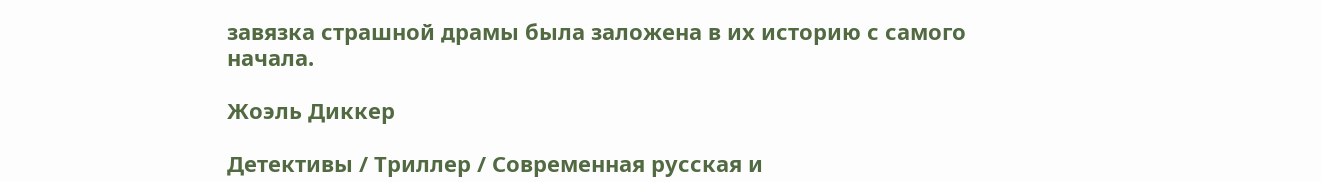завязка страшной драмы была заложена в их историю с самого начала.

Жоэль Диккер

Детективы / Триллер / Современная русская и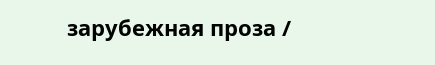зарубежная проза /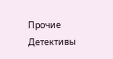Прочие Детективы